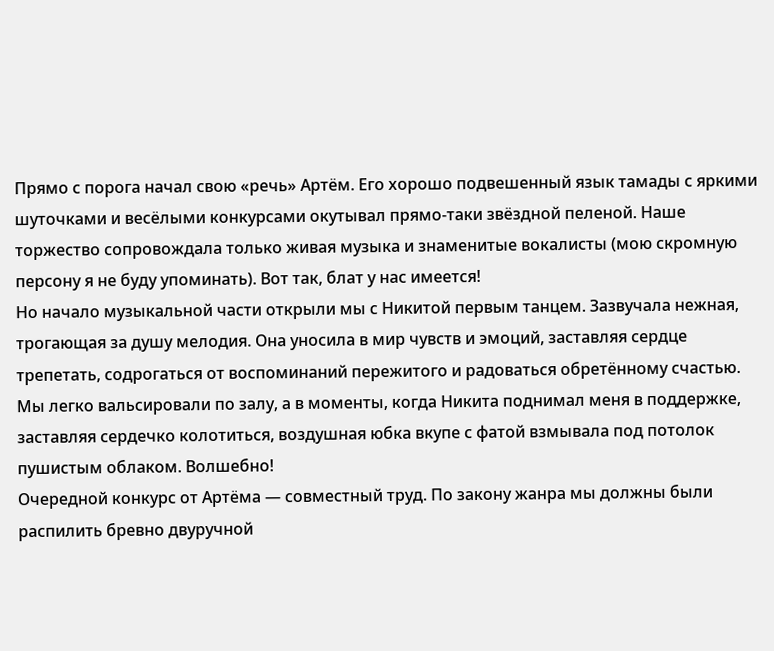Прямо с порога начал свою «речь» Артём. Его хорошо подвешенный язык тамады с яркими шуточками и весёлыми конкурсами окутывал прямо-таки звёздной пеленой. Наше торжество сопровождала только живая музыка и знаменитые вокалисты (мою скромную персону я не буду упоминать). Вот так, блат у нас имеется!
Но начало музыкальной части открыли мы с Никитой первым танцем. Зазвучала нежная, трогающая за душу мелодия. Она уносила в мир чувств и эмоций, заставляя сердце трепетать, содрогаться от воспоминаний пережитого и радоваться обретённому счастью. Мы легко вальсировали по залу, а в моменты, когда Никита поднимал меня в поддержке, заставляя сердечко колотиться, воздушная юбка вкупе с фатой взмывала под потолок пушистым облаком. Волшебно!
Очередной конкурс от Артёма — совместный труд. По закону жанра мы должны были распилить бревно двуручной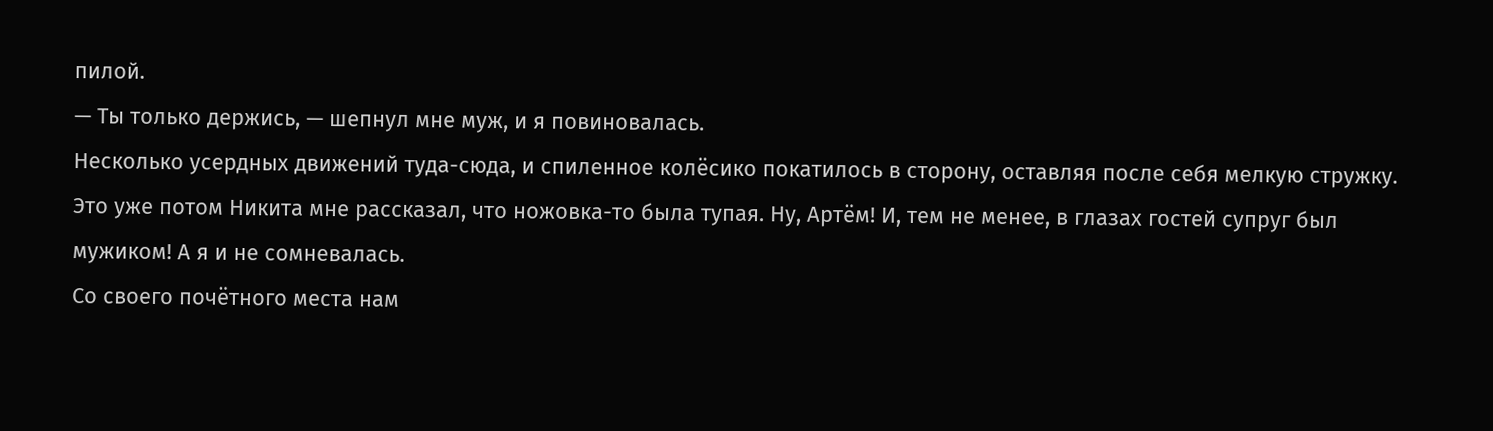пилой.
— Ты только держись, — шепнул мне муж, и я повиновалась.
Несколько усердных движений туда-сюда, и спиленное колёсико покатилось в сторону, оставляя после себя мелкую стружку. Это уже потом Никита мне рассказал, что ножовка-то была тупая. Ну, Артём! И, тем не менее, в глазах гостей супруг был мужиком! А я и не сомневалась.
Со своего почётного места нам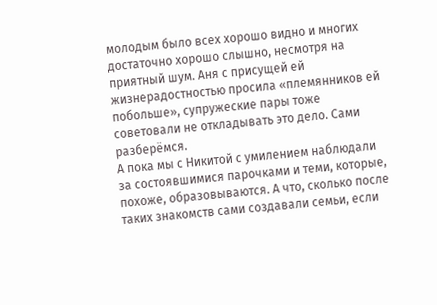молодым было всех хорошо видно и многих достаточно хорошо слышно, несмотря на приятный шум. Аня с присущей ей жизнерадостностью просила «племянников ей побольше», супружеские пары тоже советовали не откладывать это дело. Сами разберёмся.
А пока мы с Никитой с умилением наблюдали за состоявшимися парочками и теми, которые, похоже, образовываются. А что, сколько после таких знакомств сами создавали семьи, если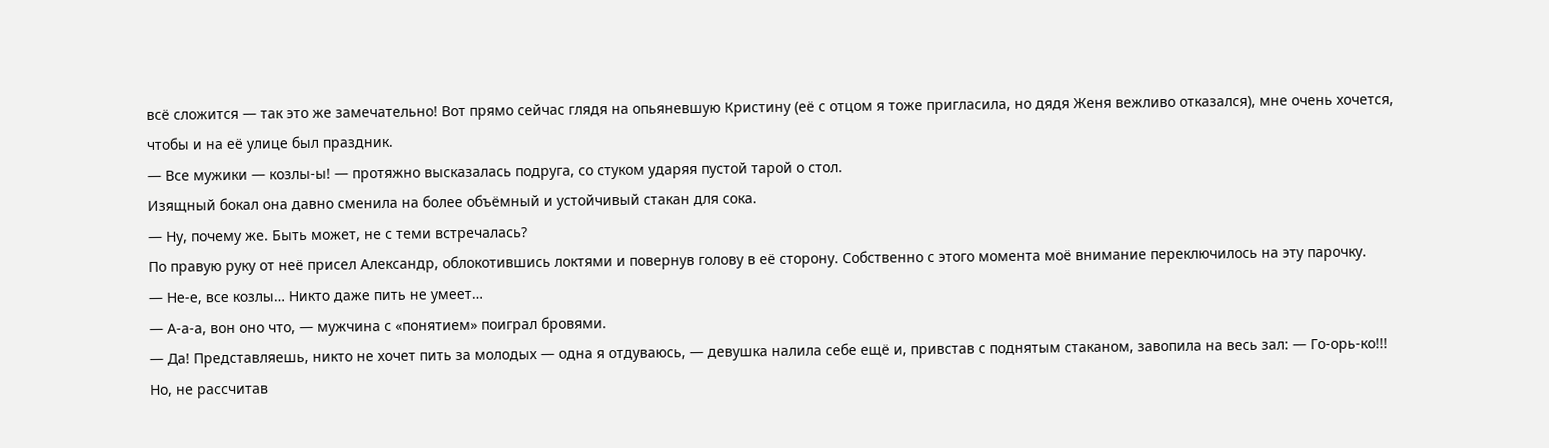всё сложится — так это же замечательно! Вот прямо сейчас глядя на опьяневшую Кристину (её с отцом я тоже пригласила, но дядя Женя вежливо отказался), мне очень хочется, чтобы и на её улице был праздник.
— Все мужики — козлы-ы! — протяжно высказалась подруга, со стуком ударяя пустой тарой о стол.
Изящный бокал она давно сменила на более объёмный и устойчивый стакан для сока.
— Ну, почему же. Быть может, не с теми встречалась?
По правую руку от неё присел Александр, облокотившись локтями и повернув голову в её сторону. Собственно с этого момента моё внимание переключилось на эту парочку.
— Не-е, все козлы… Никто даже пить не умеет…
— А-а-а, вон оно что, — мужчина с «понятием» поиграл бровями.
— Да! Представляешь, никто не хочет пить за молодых — одна я отдуваюсь, — девушка налила себе ещё и, привстав с поднятым стаканом, завопила на весь зал: — Го-орь-ко!!!
Но, не рассчитав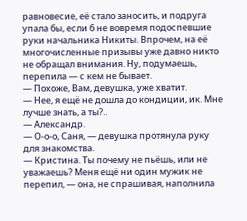равновесие, её стало заносить, и подруга упала бы, если б не вовремя подоспевшие руки начальника Никиты. Впрочем, на её многочисленные призывы уже давно никто не обращал внимания. Ну, подумаешь, перепила — с кем не бывает.
— Похоже, Вам, девушка, уже хватит.
— Нее, я ещё не дошла до кондиции, ик. Мне лучше знать, а ты?..
— Александр.
— О-о-о, Саня, — девушка протянула руку для знакомства.
— Кристина. Ты почему не пьёшь, или не уважаешь? Меня ещё ни один мужик не перепил, — она, не спрашивая, наполнила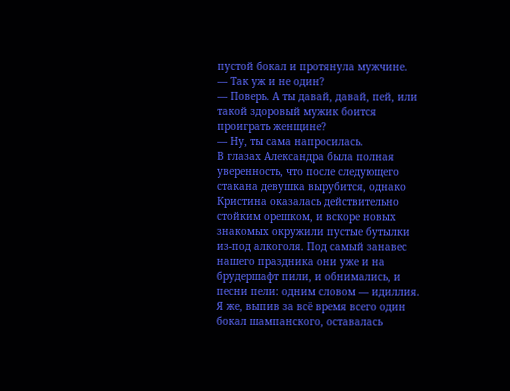пустой бокал и протянула мужчине.
— Так уж и не один?
— Поверь. А ты давай, давай, пей, или такой здоровый мужик боится проиграть женщине?
— Ну, ты сама напросилась.
В глазах Александра была полная уверенность, что после следующего стакана девушка вырубится, однако Кристина оказалась действительно стойким орешком, и вскоре новых знакомых окружили пустые бутылки из-под алкоголя. Под самый занавес нашего праздника они уже и на брудершафт пили, и обнимались, и песни пели: одним словом — идиллия.
Я же, выпив за всё время всего один бокал шампанского, оставалась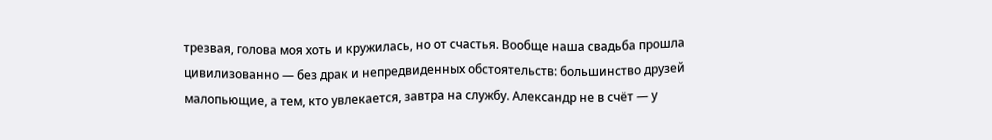трезвая, голова моя хоть и кружилась, но от счастья. Вообще наша свадьба прошла цивилизованно — без драк и непредвиденных обстоятельств: большинство друзей малопьющие, а тем, кто увлекается, завтра на службу. Александр не в счёт — у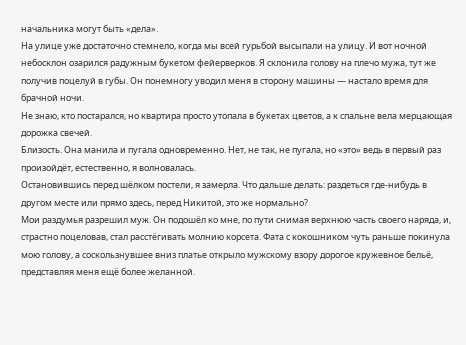начальника могут быть «дела».
На улице уже достаточно стемнело, когда мы всей гурьбой высыпали на улицу. И вот ночной небосклон озарился радужным букетом фейерверков. Я склонила голову на плечо мужа, тут же получив поцелуй в губы. Он понемногу уводил меня в сторону машины — настало время для брачной ночи.
Не знаю, кто постарался, но квартира просто утопала в букетах цветов, а к спальне вела мерцающая дорожка свечей.
Близость. Она манила и пугала одновременно. Нет, не так, не пугала, но «это» ведь в первый раз произойдёт, естественно, я волновалась.
Остановившись перед шёлком постели, я замерла. Что дальше делать: раздеться где-нибудь в другом месте или прямо здесь, перед Никитой, это же нормально?
Мои раздумья разрешил муж. Он подошёл ко мне, по пути снимая верхнюю часть своего наряда, и, страстно поцеловав, стал расстёгивать молнию корсета. Фата с кокошником чуть раньше покинула мою голову, а соскользнувшее вниз платье открыло мужскому взору дорогое кружевное бельё, представляя меня ещё более желанной.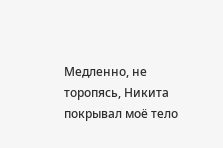Медленно, не торопясь, Никита покрывал моё тело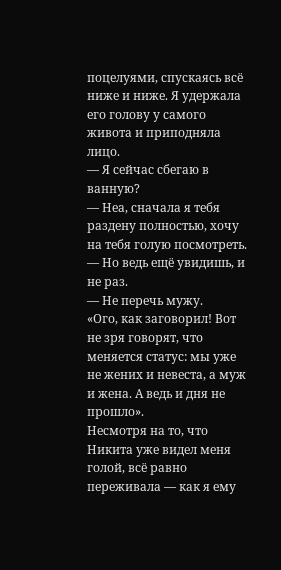поцелуями, спускаясь всё ниже и ниже. Я удержала его голову у самого живота и приподняла лицо.
— Я сейчас сбегаю в ванную?
— Неа, сначала я тебя раздену полностью, хочу на тебя голую посмотреть.
— Но ведь ещё увидишь, и не раз.
— Не перечь мужу.
«Ого, как заговорил! Вот не зря говорят, что меняется статус: мы уже не жених и невеста, а муж и жена. А ведь и дня не прошло».
Несмотря на то, что Никита уже видел меня голой, всё равно переживала — как я ему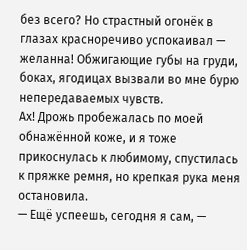без всего? Но страстный огонёк в глазах красноречиво успокаивал — желанна! Обжигающие губы на груди, боках, ягодицах вызвали во мне бурю непередаваемых чувств.
Ах! Дрожь пробежалась по моей обнажённой коже, и я тоже прикоснулась к любимому, спустилась к пряжке ремня, но крепкая рука меня остановила.
— Ещё успеешь, сегодня я сам, —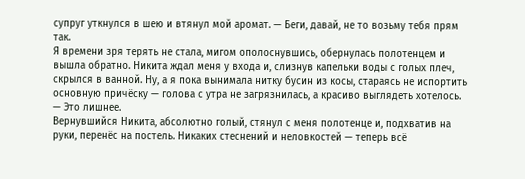супруг уткнулся в шею и втянул мой аромат. — Беги, давай, не то возьму тебя прям так.
Я времени зря терять не стала, мигом ополоснувшись, обернулась полотенцем и вышла обратно. Никита ждал меня у входа и, слизнув капельки воды с голых плеч, скрылся в ванной. Ну, а я пока вынимала нитку бусин из косы, стараясь не испортить основную причёску — голова с утра не загрязнилась, а красиво выглядеть хотелось.
— Это лишнее.
Вернувшийся Никита, абсолютно голый, стянул с меня полотенце и, подхватив на руки, перенёс на постель. Никаких стеснений и неловкостей — теперь всё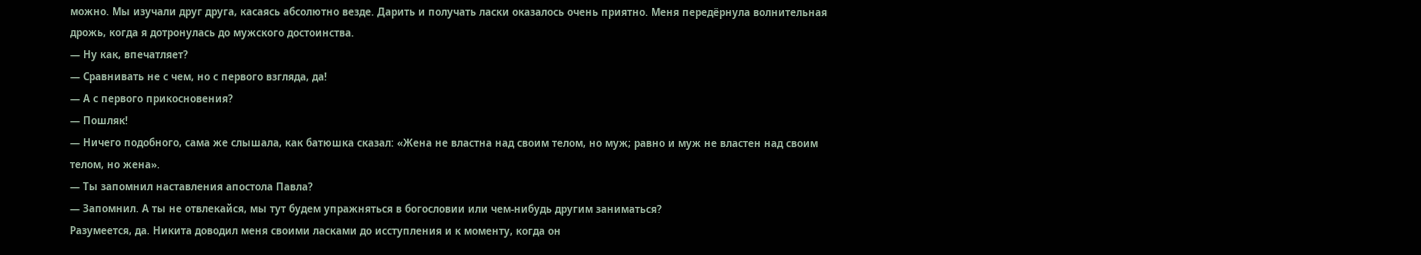можно. Мы изучали друг друга, касаясь абсолютно везде. Дарить и получать ласки оказалось очень приятно. Меня передёрнула волнительная дрожь, когда я дотронулась до мужского достоинства.
— Ну как, впечатляет?
— Сравнивать не с чем, но с первого взгляда, да!
— А с первого прикосновения?
— Пошляк!
— Ничего подобного, сама же слышала, как батюшка сказал: «Жена не властна над своим телом, но муж; равно и муж не властен над своим телом, но жена».
— Ты запомнил наставления апостола Павла?
— Запомнил. А ты не отвлекайся, мы тут будем упражняться в богословии или чем-нибудь другим заниматься?
Разумеется, да. Никита доводил меня своими ласками до исступления и к моменту, когда он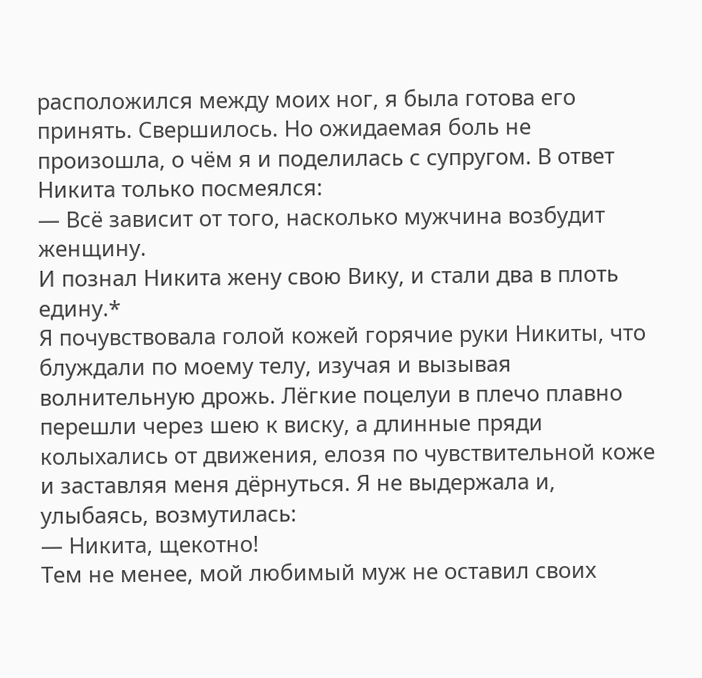расположился между моих ног, я была готова его принять. Свершилось. Но ожидаемая боль не произошла, о чём я и поделилась с супругом. В ответ Никита только посмеялся:
— Всё зависит от того, насколько мужчина возбудит женщину.
И познал Никита жену свою Вику, и стали два в плоть едину.*
Я почувствовала голой кожей горячие руки Никиты, что блуждали по моему телу, изучая и вызывая волнительную дрожь. Лёгкие поцелуи в плечо плавно перешли через шею к виску, а длинные пряди колыхались от движения, елозя по чувствительной коже и заставляя меня дёрнуться. Я не выдержала и, улыбаясь, возмутилась:
— Никита, щекотно!
Тем не менее, мой любимый муж не оставил своих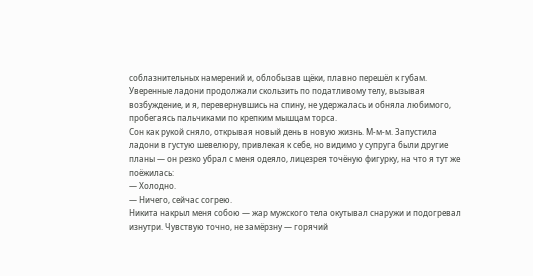соблазнительных намерений и, облобызав щёки, плавно перешёл к губам. Уверенные ладони продолжали скользить по податливому телу, вызывая возбуждение, и я, перевернувшись на спину, не удержалась и обняла любимого, пробегаясь пальчиками по крепким мышцам торса.
Сон как рукой сняло, открывая новый день в новую жизнь. М-м-м. Запустила ладони в густую шевелюру, привлекая к себе, но видимо у супруга были другие планы — он резко убрал с меня одеяло, лицезрея точёную фигурку, на что я тут же поёжилась:
— Холодно.
— Ничего, сейчас согрею.
Никита накрыл меня собою — жар мужского тела окутывал снаружи и подогревал изнутри. Чувствую точно, не замёрзну — горячий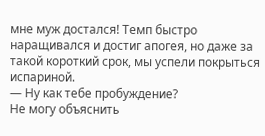мне муж достался! Темп быстро наращивался и достиг апогея, но даже за такой короткий срок, мы успели покрыться испариной.
— Ну как тебе пробуждение?
Не могу объяснить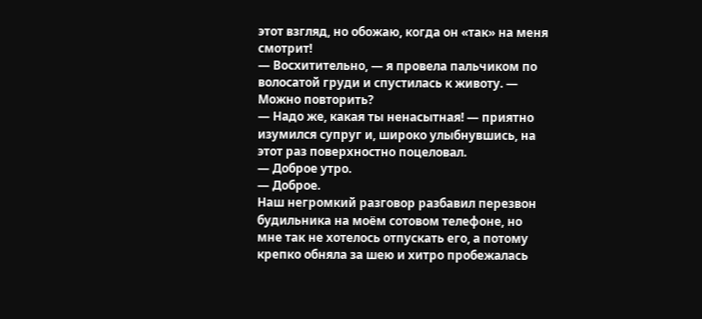этот взгляд, но обожаю, когда он «так» на меня смотрит!
— Восхитительно, — я провела пальчиком по волосатой груди и спустилась к животу. — Можно повторить?
— Надо же, какая ты ненасытная! — приятно изумился супруг и, широко улыбнувшись, на этот раз поверхностно поцеловал.
— Доброе утро.
— Доброе.
Наш негромкий разговор разбавил перезвон будильника на моём сотовом телефоне, но мне так не хотелось отпускать его, а потому крепко обняла за шею и хитро пробежалась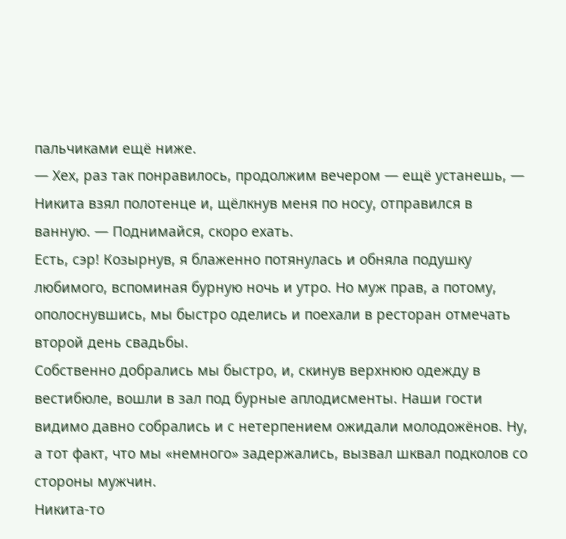пальчиками ещё ниже.
— Хех, раз так понравилось, продолжим вечером — ещё устанешь, — Никита взял полотенце и, щёлкнув меня по носу, отправился в ванную. — Поднимайся, скоро ехать.
Есть, сэр! Козырнув, я блаженно потянулась и обняла подушку любимого, вспоминая бурную ночь и утро. Но муж прав, а потому, ополоснувшись, мы быстро оделись и поехали в ресторан отмечать второй день свадьбы.
Собственно добрались мы быстро, и, скинув верхнюю одежду в вестибюле, вошли в зал под бурные аплодисменты. Наши гости видимо давно собрались и с нетерпением ожидали молодожёнов. Ну, а тот факт, что мы «немного» задержались, вызвал шквал подколов со стороны мужчин.
Никита-то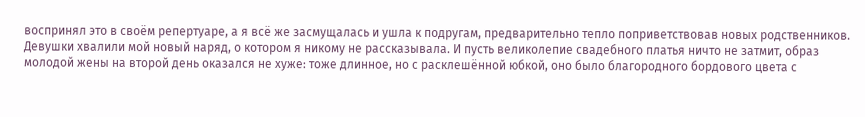воспринял это в своём репертуаре, а я всё же засмущалась и ушла к подругам, предварительно тепло поприветствовав новых родственников.
Девушки хвалили мой новый наряд, о котором я никому не рассказывала. И пусть великолепие свадебного платья ничто не затмит, образ молодой жены на второй день оказался не хуже: тоже длинное, но с расклешённой юбкой, оно было благородного бордового цвета с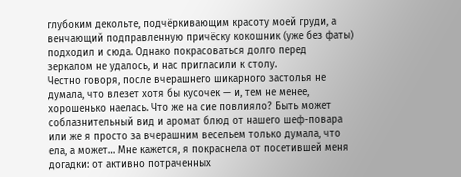глубоким декольте, подчёркивающим красоту моей груди, а венчающий подправленную причёску кокошник (уже без фаты) подходил и сюда. Однако покрасоваться долго перед зеркалом не удалось, и нас пригласили к столу.
Честно говоря, после вчерашнего шикарного застолья не думала, что влезет хотя бы кусочек — и, тем не менее, хорошенько наелась. Что же на сие повлияло? Быть может соблазнительный вид и аромат блюд от нашего шеф-повара или же я просто за вчерашним весельем только думала, что ела, а может… Мне кажется, я покраснела от посетившей меня догадки: от активно потраченных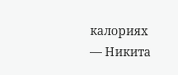калориях — Никита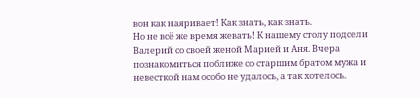вон как наяривает! Как знать, как знать.
Но не всё же время жевать! К нашему столу подсели Валерий со своей женой Марией и Аня. Вчера познакомиться поближе со старшим братом мужа и невесткой нам особо не удалось, а так хотелось.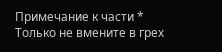Примечание к части * Только не вмените в грех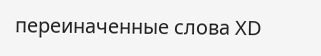переиначенные слова ХD